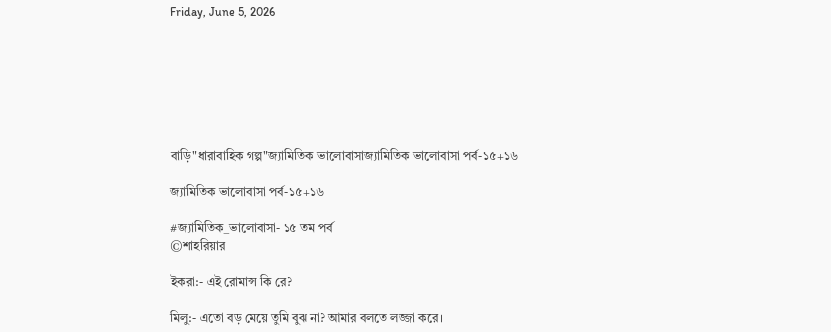Friday, June 5, 2026







বাড়ি"ধারাবাহিক গল্প"জ্যামিতিক ভালোবাসাজ্যামিতিক ভালোবাসা পর্ব-১৫+১৬

জ্যামিতিক ভালোবাসা পর্ব-১৫+১৬

#জ্যামিতিক_ভালোবাসা- ১৫ তম পর্ব
©শাহরিয়ার

ইকরা:- এই রোমান্স কি রে?

মিলু:- এতো বড় মেয়ে তুমি বুঝ না? আমার বলতে লজ্জা করে।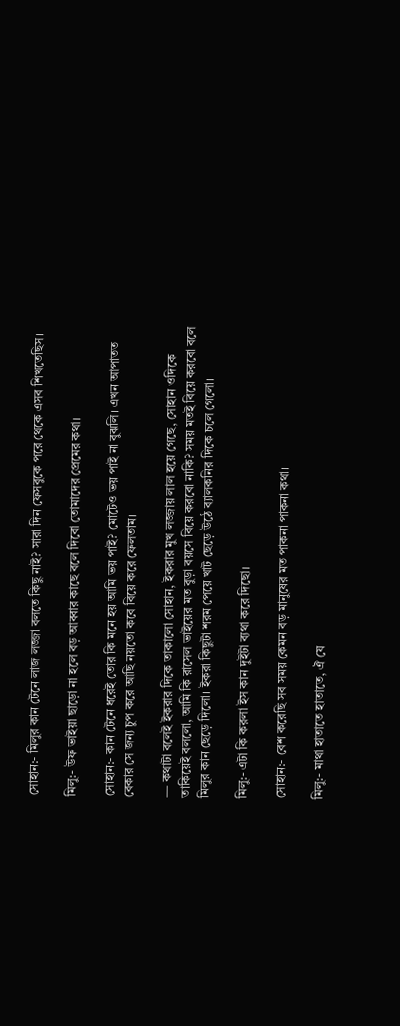সোহান:- মিলুর কান টেনে লাজ লজ্জা বলতে কিছু নাই? সারা দিন ফেসবুকে পরে থেকে এসব শিখতেছিস।

মিলু:- উফ ভাইয়া ছাড়ো না হলে বড় আব্বার কাছে বলে দিবো তোমাদের প্রেমের কথা।

সোহান:- কান টেনে ধরেই তোর কি মনে হয় আমি ভয় পাই? মোটেও ভয় পাই না বুঝলি। এখন আপাতত বেকার সে জন্য চুপ করে আছি নয়তো কবে বিয়ে করে ফেলতাম।

— কথাটা বলেই ইকরার দিকে তাকালো সোহান, ইকরার মুখ লজ্জায় লাল হয়ে গেছে, সোহান ওদিকে তাকিয়েই বললো, আমি কি রাসেল ভাইয়ের মত বুড়া বয়সে বিয়ে করবো নাকি? সময় মতই বিয়ে করবো বলে মিলুর কান ছেড়ে দিলো। ইকরা কিছুটা শরম পেয়ে খাট ছেড়ে উঠে ব্যালকনির দিকে চলে গেলো।

মিলু:- এটা কি করলা ইস কান দুইটা ব্যথা করে দিছো।

সোহান:- বেশ করেছি সব সময় কেমন বড় মানুষের মত পাকনা পাকনা কথা।

মিলু:- মাথা হাতাতে হাতাতে, ঐ যে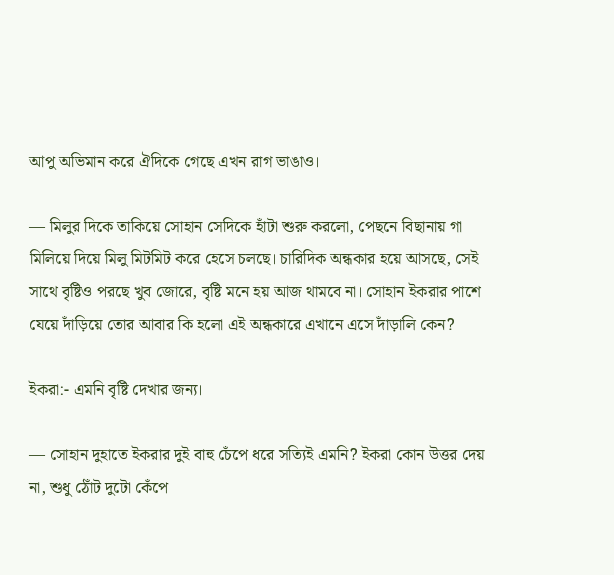আপু অভিমান করে ঐদিকে গেছে এখন রাগ ভাঙাও।

— মিলুর দিকে তাকিয়ে সোহান সেদিকে হাঁটা শুরু করলো, পেছনে বিছানায় গা মিলিয়ে দিয়ে মিলু মিটমিট করে হেসে চলছে। চারিদিক অন্ধকার হয়ে আসছে, সেই সাথে বৃষ্টিও পরছে খুব জোরে, বৃষ্টি মনে হয় আজ থামবে না। সোহান ইকরার পাশে যেয়ে দাঁড়িয়ে তোর আবার কি হলো এই অন্ধকারে এখানে এসে দাঁড়ালি কেন?

ইকরা:- এমনি বৃষ্টি দেখার জন্য।

— সোহান দুহাতে ইকরার দুই বাহু চেঁপে ধরে সত্যিই এমনি? ইকরা কোন উত্তর দেয় না, শুধু ঠোঁট দুটো কেঁপে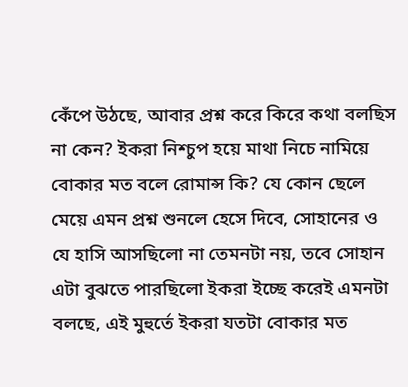কেঁপে উঠছে, আবার প্রশ্ন করে কিরে কথা বলছিস না কেন? ইকরা নিশ্চুপ হয়ে মাথা নিচে নামিয়ে বোকার মত বলে রোমান্স কি? যে কোন ছেলে মেয়ে এমন প্রশ্ন শুনলে হেসে দিবে, সোহানের ও যে হাসি আসছিলো না তেমনটা নয়, তবে সোহান এটা বুঝতে পারছিলো ইকরা ইচ্ছে করেই এমনটা বলছে, এই মুহুর্তে ইকরা যতটা বোকার মত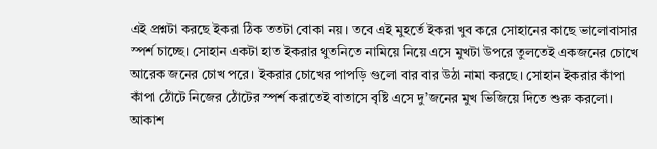এই প্রশ্নটা করছে ইকরা ঠিক ততটা বোকা নয়। তবে এই মুহর্তে ইকরা খুব করে সোহানের কাছে ভালোবাসার স্পর্শ চাচ্ছে। সোহান একটা হাত ইকরার থুতনিতে নামিয়ে নিয়ে এসে মুখটা উপরে তুলতেই একজনের চোখে আরেক জনের চোখ পরে। ইকরার চোখের পাপড়ি গুলো বার বার উঠা নামা করছে। সোহান ইকরার কাঁপা কাঁপা ঠোঁটে নিজের ঠোঁটের স্পর্শ করাতেই বাতাসে বৃষ্টি এসে দু’জনের মুখ ভিজিয়ে দিতে শুরু করলো। আকাশ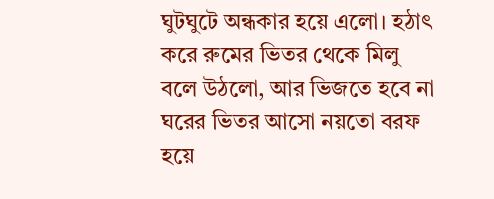ঘুটঘুটে অন্ধকার হয়ে এলো। হঠাৎ করে রুমের ভিতর থেকে মিলু বলে উঠলো, আর ভিজতে হবে না ঘরের ভিতর আসো নয়তো বরফ হয়ে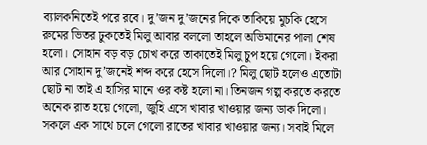ব্যালকনিতেই পরে রবে। দু’জন দু’জনের দিকে তাকিয়ে মুচকি হেসে রুমের ভিতর ঢুকতেই মিলু আবার বললো তাহলে অভিমানের পালা শেষ হলো। সোহান বড় বড় চোখ করে তাকাতেই মিলু চুপ হয়ে গেলো। ইকরা আর সোহান দু’জনেই শব্দ করে হেসে দিলো।? মিলু ছোট হলেও এতোটা ছোট না তাই এ হাসির মানে ওর কষ্ট হলো না। তিনজন গল্প করতে করতে অনেক রাত হয়ে গেলো, জুহি এসে খাবার খাওয়ার জন্য ডাক দিলো। সকলে এক সাথে চলে গেলো রাতের খাবার খাওয়ার জন্য। সবাই মিলে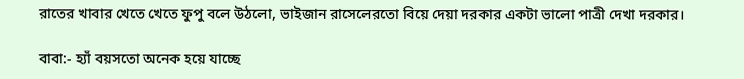রাতের খাবার খেতে খেতে ফুপু বলে উঠলো, ভাইজান রাসেলেরতো বিয়ে দেয়া দরকার একটা ভালো পাত্রী দেখা দরকার।

বাবা:- হ্যাঁ বয়সতো অনেক হয়ে যাচ্ছে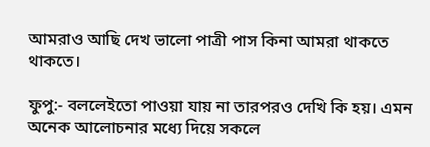আমরাও আছি দেখ ভালো পাত্রী পাস কিনা আমরা থাকতে থাকতে।

ফুপু:- বললেইতো পাওয়া যায় না তারপরও দেখি কি হয়। এমন অনেক আলোচনার মধ্যে দিয়ে সকলে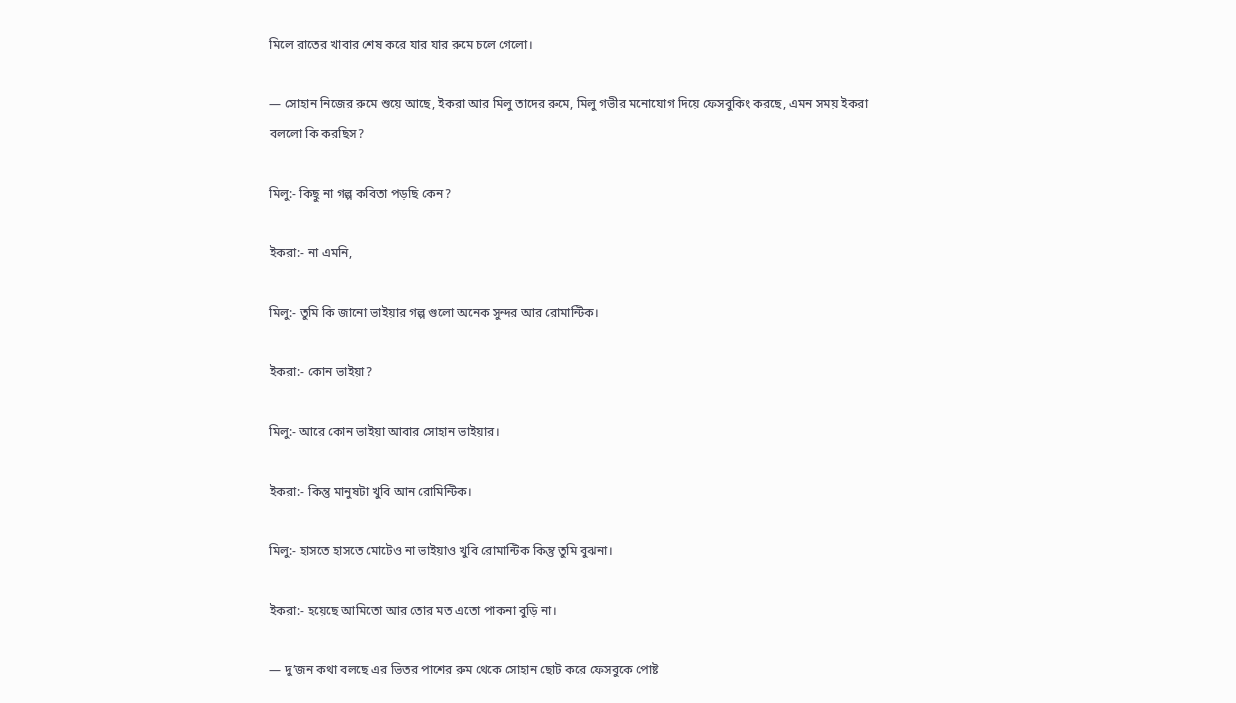মিলে রাতের খাবার শেষ করে যার যার রুমে চলে গেলো।

— সোহান নিজের রুমে শুয়ে আছে, ইকরা আর মিলু তাদের রুমে, মিলু গভীর মনোযোগ দিয়ে ফেসবুকিং করছে, এমন সময় ইকরা বললো কি করছিস?

মিলু:- কিছু না গল্প কবিতা পড়ছি কেন?

ইকরা:- না এমনি,

মিলু:- তুমি কি জানো ভাইয়ার গল্প গুলো অনেক সুন্দর আর রোমান্টিক।

ইকরা:- কোন ভাইয়া?

মিলু:- আরে কোন ভাইয়া আবার সোহান ভাইয়ার।

ইকরা:- কিন্তু মানুষটা খুবি আন রোমিন্টিক।

মিলু:- হাসতে হাসতে মোটেও না ভাইয়াও খুবি রোমান্টিক কিন্তু তুমি বুঝনা।

ইকরা:- হয়েছে আমিতো আর তোর মত এতো পাকনা বুড়ি না।

— দু’জন কথা বলছে এর ভিতর পাশের রুম থেকে সোহান ছোট করে ফেসবুকে পোষ্ট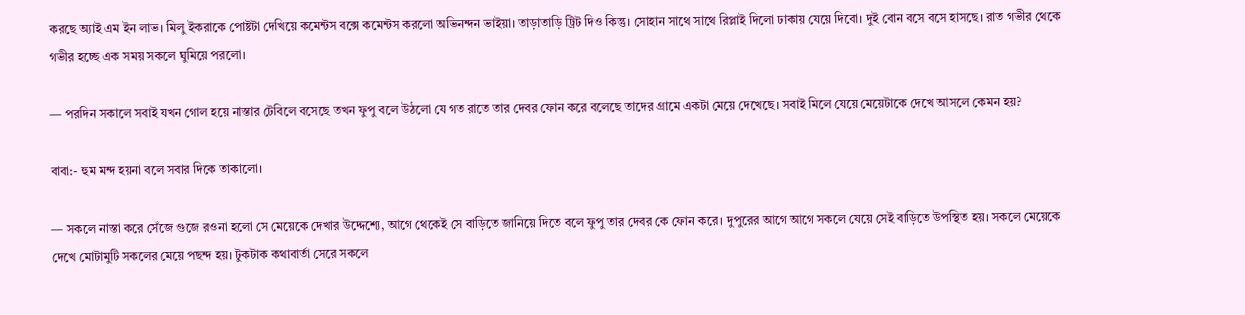করছে অ্যাই এম ইন লাভ। মিলু ইকরাকে পোষ্টটা দেখিয়ে কমেন্টস বক্সে কমেন্টস করলো অভিনন্দন ভাইয়া। তাড়াতাড়ি ট্রিট দিও কিন্তু। সোহান সাথে সাথে রিপ্লাই দিলো ঢাকায় যেয়ে দিবো। দুই বোন বসে বসে হাসছে। রাত গভীর থেকে গভীর হচ্ছে এক সময় সকলে ঘুমিয়ে পরলো।

— পরদিন সকালে সবাই যখন গোল হয়ে নাস্তার টেবিলে বসেছে তখন ফুপু বলে উঠলো যে গত রাতে তার দেবর ফোন করে বলেছে তাদের গ্রামে একটা মেয়ে দেখেছে। সবাই মিলে যেয়ে মেয়েটাকে দেখে আসলে কেমন হয়?

বাবা:- হুম মন্দ হয়না বলে সবার দিকে তাকালো।

— সকলে নাস্তা করে সেঁজে গুজে রওনা হলো সে মেয়েকে দেখার উদ্দেশ্যে, আগে থেকেই সে বাড়িতে জানিয়ে দিতে বলে ফুপু তার দেবর কে ফোন করে। দুপুরের আগে আগে সকলে যেয়ে সেই বাড়িতে উপস্থিত হয়। সকলে মেয়েকে দেখে মোটামুটি সকলের মেয়ে পছন্দ হয়। টুকটাক কথাবার্তা সেরে সকলে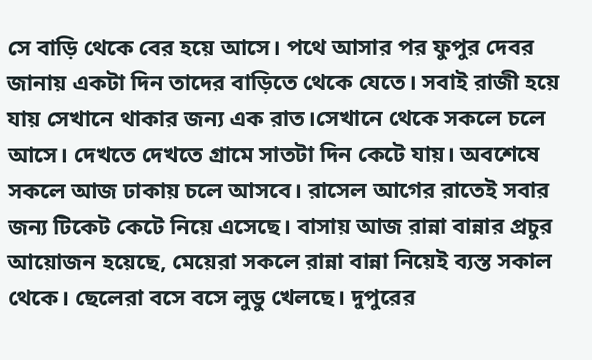সে বাড়ি থেকে বের হয়ে আসে। পথে আসার পর ফুপুর দেবর জানায় একটা দিন তাদের বাড়িতে থেকে যেতে। সবাই রাজী হয়ে যায় সেখানে থাকার জন্য এক রাত।সেখানে থেকে সকলে চলে আসে। দেখতে দেখতে গ্রামে সাতটা দিন কেটে যায়। অবশেষে সকলে আজ ঢাকায় চলে আসবে। রাসেল আগের রাতেই সবার জন্য টিকেট কেটে নিয়ে এসেছে। বাসায় আজ রান্না বান্নার প্রচুর আয়োজন হয়েছে, মেয়েরা সকলে রান্না বান্না নিয়েই ব্যস্ত সকাল থেকে। ছেলেরা বসে বসে লুডু খেলছে। দুপুরের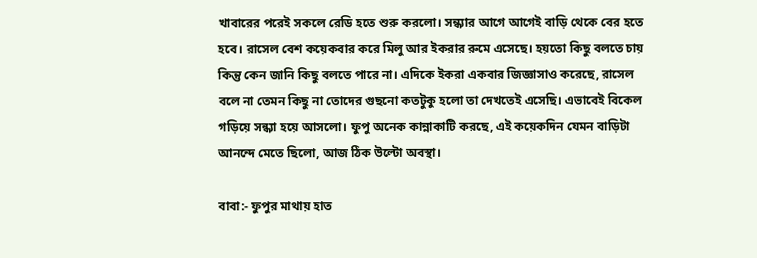খাবারের পরেই সকলে রেডি হতে শুরু করলো। সন্ধ্যার আগে আগেই বাড়ি থেকে বের হতে হবে। রাসেল বেশ কয়েকবার করে মিলু আর ইকরার রুমে এসেছে। হয়তো কিছু বলতে চায় কিন্তু কেন জানি কিছু বলতে পারে না। এদিকে ইকরা একবার জিজ্ঞাসাও করেছে, রাসেল বলে না তেমন কিছু না তোদের গুছনো কতটুকু হলো তা দেখতেই এসেছি। এভাবেই বিকেল গড়িয়ে সন্ধ্যা হয়ে আসলো। ফুপু অনেক কান্নাকাটি করছে, এই কয়েকদিন যেমন বাড়িটা আনন্দে মেতে ছিলো, আজ ঠিক উল্টো অবস্থা।

বাবা:- ফুপুর মাথায় হাত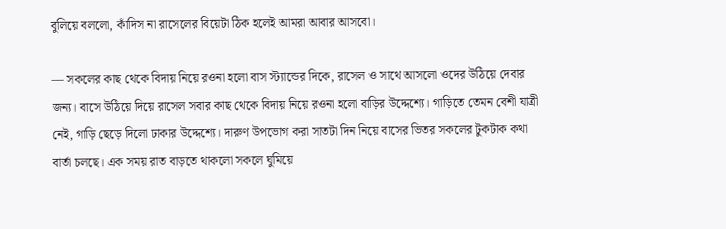বুলিয়ে বললো, কাঁদিস না রাসেলের বিয়েটা ঠিক হলেই আমরা আবার আসবো।

— সকলের কাছ থেকে বিদায় নিয়ে রওনা হলো বাস স্ট্যান্ডের দিকে, রাসেল ও সাথে আসলো ওদের উঠিয়ে দেবার জন্য। বাসে উঠিয়ে দিয়ে রাসেল সবার কাছ থেকে বিদায় নিয়ে রওনা হলো বাড়ির উদ্দেশ্যে। গাড়িতে তেমন বেশী যাত্রী নেই, গাড়ি ছেড়ে দিলো ঢাকার উদ্দেশ্যে। দারুণ উপভোগ করা সাতটা দিন নিয়ে বাসের ভিতর সকলের টুকটাক কথা বার্তা চলছে। এক সময় রাত বাড়তে থাকলো সকলে ঘুমিয়ে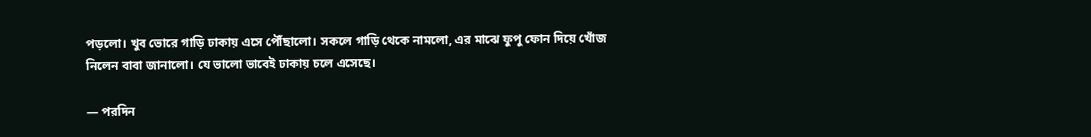পড়লো। খুব ভোরে গাড়ি ঢাকায় এসে পৌঁছালো। সকলে গাড়ি থেকে নামলো, এর মাঝে ফুপু ফোন দিয়ে খোঁজ নিলেন বাবা জানালো। যে ভালো ভাবেই ঢাকায় চলে এসেছে।

— পরদিন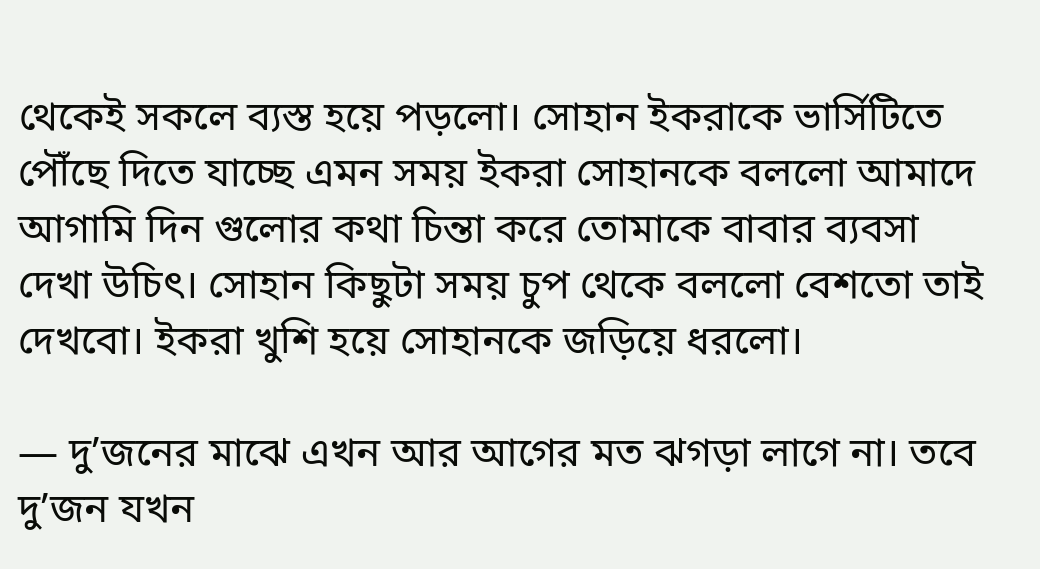থেকেই সকলে ব্যস্ত হয়ে পড়লো। সোহান ইকরাকে ভার্সিটিতে পৌঁছে দিতে যাচ্ছে এমন সময় ইকরা সোহানকে বললো আমাদে আগামি দিন গুলোর কথা চিন্তা করে তোমাকে বাবার ব্যবসা দেখা উচিৎ। সোহান কিছুটা সময় চুপ থেকে বললো বেশতো তাই দেখবো। ইকরা খুশি হয়ে সোহানকে জড়িয়ে ধরলো।

— দু’জনের মাঝে এখন আর আগের মত ঝগড়া লাগে না। তবে দু’জন যখন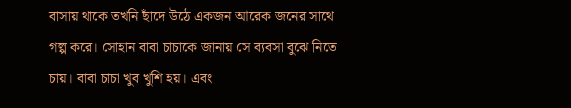বাসায় থাকে তখনি ছাঁদে উঠে একজন আরেক জনের সাথে গল্প করে। সোহান বাবা চাচাকে জানায় সে ব্যবসা বুঝে নিতে চায়। বাবা চাচা খুব খুশি হয়। এবং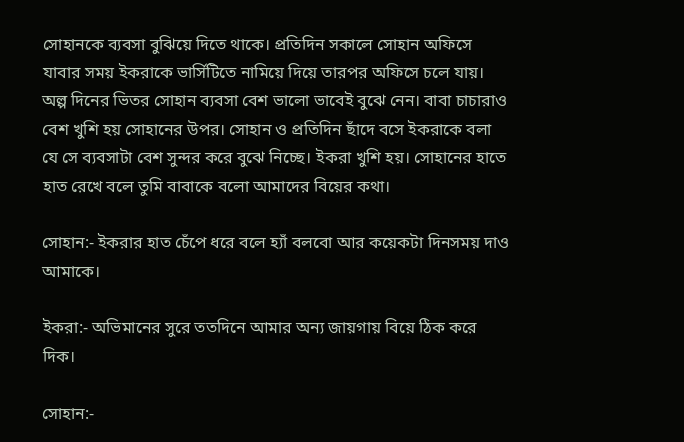সোহানকে ব্যবসা বুঝিয়ে দিতে থাকে। প্রতিদিন সকালে সোহান অফিসে যাবার সময় ইকরাকে ভার্সিটিতে নামিয়ে দিয়ে তারপর অফিসে চলে যায়। অল্প দিনের ভিতর সোহান ব্যবসা বেশ ভালো ভাবেই বুঝে নেন। বাবা চাচারাও বেশ খুশি হয় সোহানের উপর। সোহান ও প্রতিদিন ছাঁদে বসে ইকরাকে বলা যে সে ব্যবসাটা বেশ সুন্দর করে বুঝে নিচ্ছে। ইকরা খুশি হয়। সোহানের হাতে হাত রেখে বলে তুমি বাবাকে বলো আমাদের বিয়ের কথা।

সোহান:- ইকরার হাত চেঁপে ধরে বলে হ্যাঁ বলবো আর কয়েকটা দিনসময় দাও আমাকে।

ইকরা:- অভিমানের সুরে ততদিনে আমার অন্য জায়গায় বিয়ে ঠিক করে দিক।

সোহান:-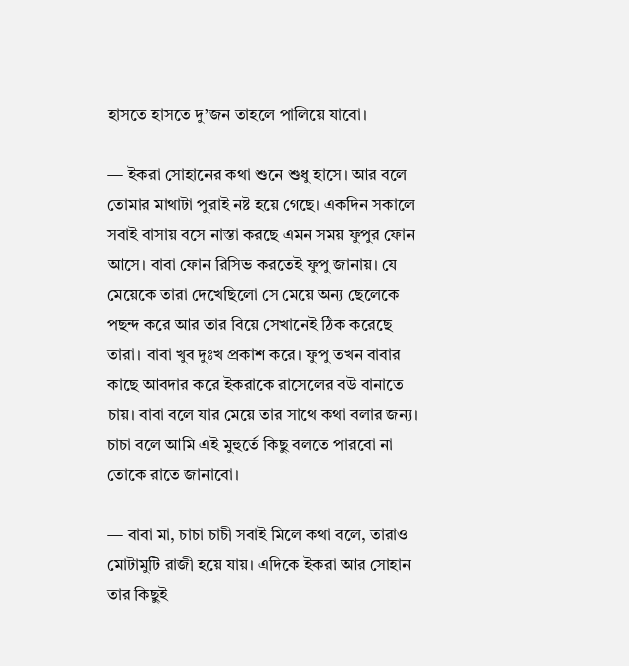হাসতে হাসতে দু’জন তাহলে পালিয়ে যাবো।

— ইকরা সোহানের কথা শুনে শুধু হাসে। আর বলে তোমার মাথাটা পুরাই নষ্ট হয়ে গেছে। একদিন সকালে সবাই বাসায় বসে নাস্তা করছে এমন সময় ফুপুর ফোন আসে। বাবা ফোন রিসিভ করতেই ফুপু জানায়। যে মেয়েকে তারা দেখেছিলো সে মেয়ে অন্য ছেলেকে পছন্দ করে আর তার বিয়ে সেখানেই ঠিক করেছে তারা। বাবা খুব দুঃখ প্রকাশ করে। ফুপু তখন বাবার কাছে আবদার করে ইকরাকে রাসেলের বউ বানাতে চায়। বাবা বলে যার মেয়ে তার সাথে কথা বলার জন্য। চাচা বলে আমি এই মুহুর্তে কিছু বলতে পারবো না তোকে রাতে জানাবো।

— বাবা মা, চাচা চাচী সবাই মিলে কথা বলে, তারাও মোটামুটি রাজী হয়ে যায়। এদিকে ইকরা আর সোহান তার কিছুই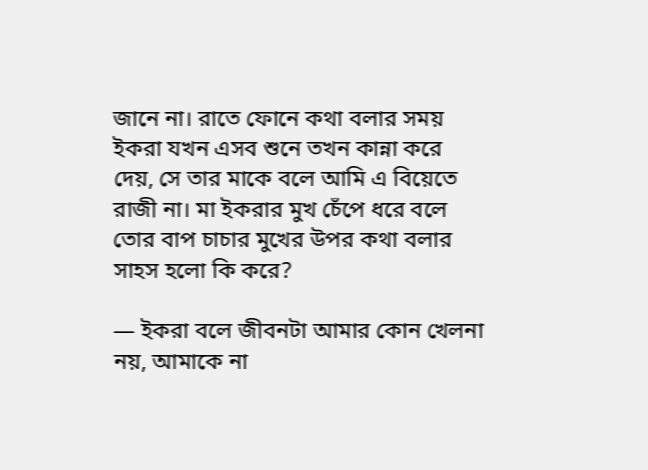জানে না। রাতে ফোনে কথা বলার সময় ইকরা যখন এসব শুনে তখন কান্না করে দেয়, সে তার মাকে বলে আমি এ বিয়েতে রাজী না। মা ইকরার মুখ চেঁপে ধরে বলে তোর বাপ চাচার মুখের উপর কথা বলার সাহস হলো কি করে?

— ইকরা বলে জীবনটা আমার কোন খেলনা নয়, আমাকে না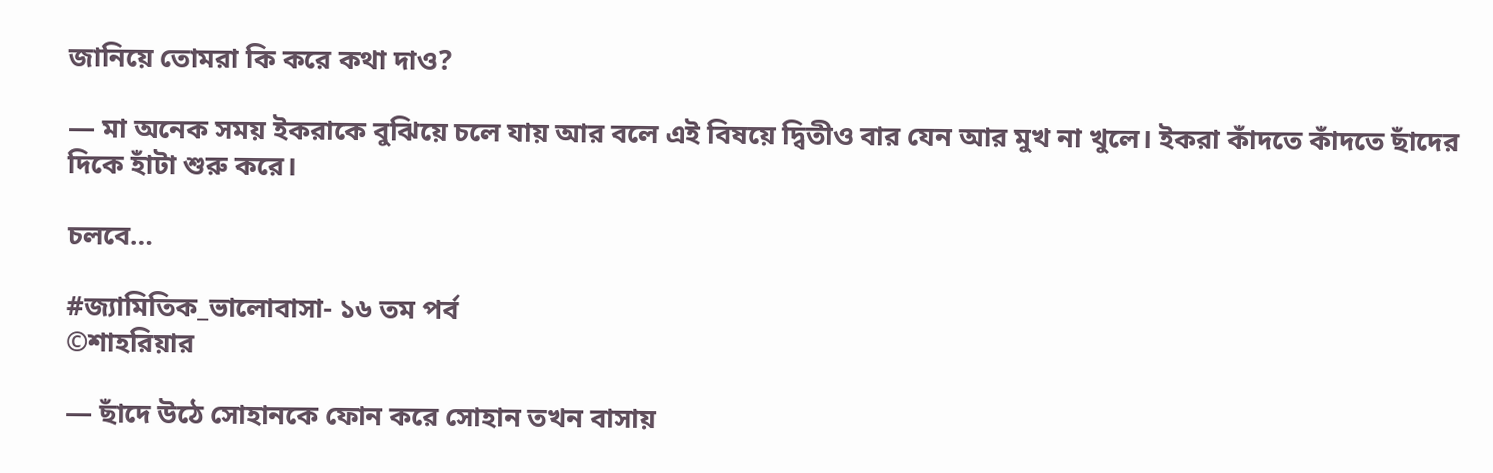জানিয়ে তোমরা কি করে কথা দাও?

— মা অনেক সময় ইকরাকে বুঝিয়ে চলে যায় আর বলে এই বিষয়ে দ্বিতীও বার যেন আর মুখ না খুলে। ইকরা কাঁদতে কাঁদতে ছাঁদের দিকে হাঁটা শুরু করে।

চলবে…

#জ্যামিতিক_ভালোবাসা- ১৬ তম পর্ব
©শাহরিয়ার

— ছাঁদে উঠে সোহানকে ফোন করে সোহান তখন বাসায়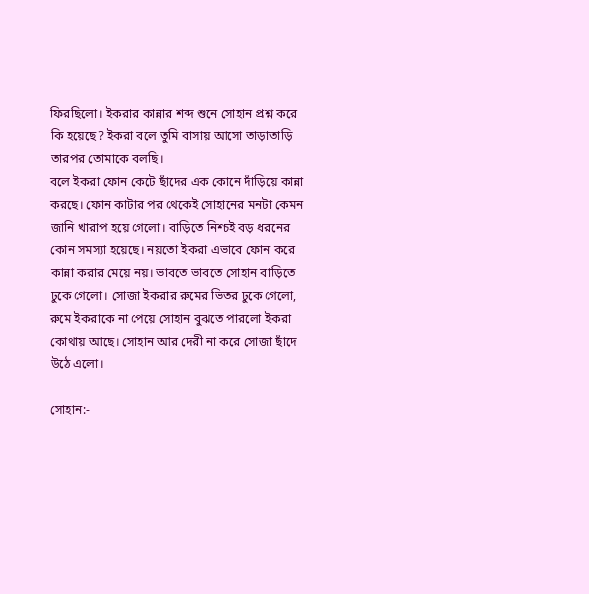ফিরছিলো। ইকরার কান্নার শব্দ শুনে সোহান প্রশ্ন করে কি হয়েছে? ইকরা বলে তুমি বাসায় আসো তাড়াতাড়ি তারপর তোমাকে বলছি।
বলে ইকরা ফোন কেটে ছাঁদের এক কোনে দাঁড়িয়ে কান্না করছে। ফোন কাটার পর থেকেই সোহানের মনটা কেমন জানি খারাপ হয়ে গেলো। বাড়িতে নিশ্চই বড় ধরনের কোন সমস্যা হয়েছে। নয়তো ইকরা এভাবে ফোন করে কান্না করার মেয়ে নয়। ভাবতে ভাবতে সোহান বাড়িতে ঢুকে গেলো। সোজা ইকরার রুমের ভিতর ঢুকে গেলো, রুমে ইকরাকে না পেয়ে সোহান বুঝতে পারলো ইকরা কোথায় আছে। সোহান আর দেরী না করে সোজা ছাঁদে উঠে এলো।

সোহান:-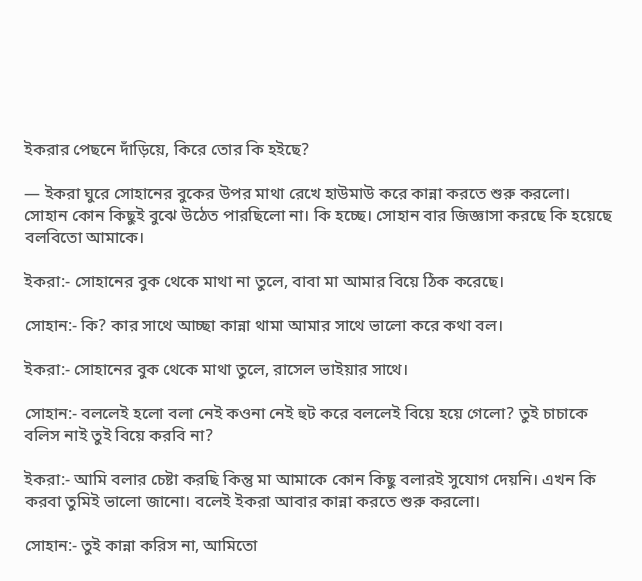ইকরার পেছনে দাঁড়িয়ে, কিরে তোর কি হইছে?

— ইকরা ঘুরে সোহানের বুকের উপর মাথা রেখে হাউমাউ করে কান্না করতে শুরু করলো। সোহান কোন কিছুই বুঝে উঠেত পারছিলো না। কি হচ্ছে। সোহান বার জিজ্ঞাসা করছে কি হয়েছে বলবিতো আমাকে।

ইকরা:- সোহানের বুক থেকে মাথা না তুলে, বাবা মা আমার বিয়ে ঠিক করেছে।

সোহান:- কি? কার সাথে আচ্ছা কান্না থামা আমার সাথে ভালো করে কথা বল।

ইকরা:- সোহানের বুক থেকে মাথা তুলে, রাসেল ভাইয়ার সাথে।

সোহান:- বললেই হলো বলা নেই কওনা নেই হুট করে বললেই বিয়ে হয়ে গেলো? তুই চাচাকে বলিস নাই তুই বিয়ে করবি না?

ইকরা:- আমি বলার চেষ্টা করছি কিন্তু মা আমাকে কোন কিছু বলারই সুযোগ দেয়নি। এখন কি করবা তুমিই ভালো জানো। বলেই ইকরা আবার কান্না করতে শুরু করলো।

সোহান:- তুই কান্না করিস না, আমিতো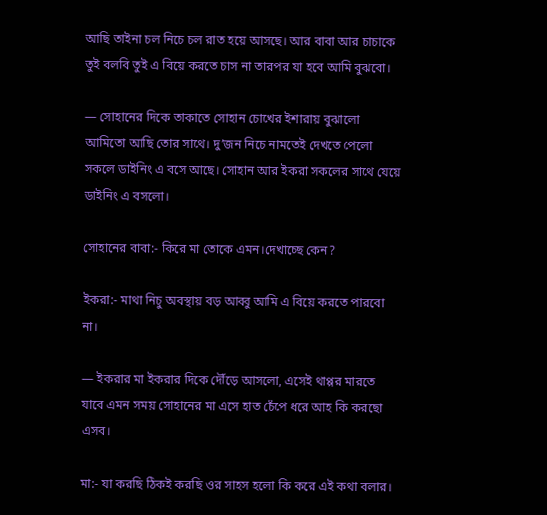আছি তাইনা চল নিচে চল রাত হয়ে আসছে। আর বাবা আর চাচাকে তুই বলবি তুই এ বিয়ে করতে চাস না তারপর যা হবে আমি বুঝবো।

— সোহানের দিকে তাকাতে সোহান চোখের ইশারায় বুঝালো আমিতো আছি তোর সাথে। দু’জন নিচে নামতেই দেখতে পেলো সকলে ডাইনিং এ বসে আছে। সোহান আর ইকরা সকলের সাথে যেয়ে ডাইনিং এ বসলো।

সোহানের বাবা:- কিরে মা তোকে এমন।দেখাচ্ছে কেন?

ইকরা:- মাথা নিচু অবস্থায় বড় আব্বু আমি এ বিয়ে করতে পারবো না।

— ইকরার মা ইকরার দিকে দৌঁড়ে আসলো, এসেই থাপ্পর মারতে যাবে এমন সময় সোহানের মা এসে হাত চেঁপে ধরে আহ কি করছো এসব।

মা:- যা করছি ঠিকই করছি ওর সাহস হলো কি করে এই কথা বলার।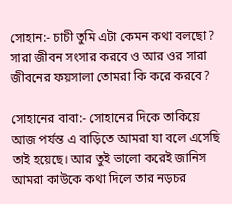সোহান:- চাচী তুমি এটা কেমন কথা বলছো? সারা জীবন সংসার করবে ও আর ওর সারা জীবনের ফয়সালা তোমরা কি করে করবে?

সোহানের বাবা:- সোহানের দিকে তাকিয়ে আজ পর্যন্ত এ বাড়িতে আমরা যা বলে এসেছি তাই হয়েছে। আর তুই ভালো করেই জানিস আমরা কাউকে কথা দিলে তার নড়চর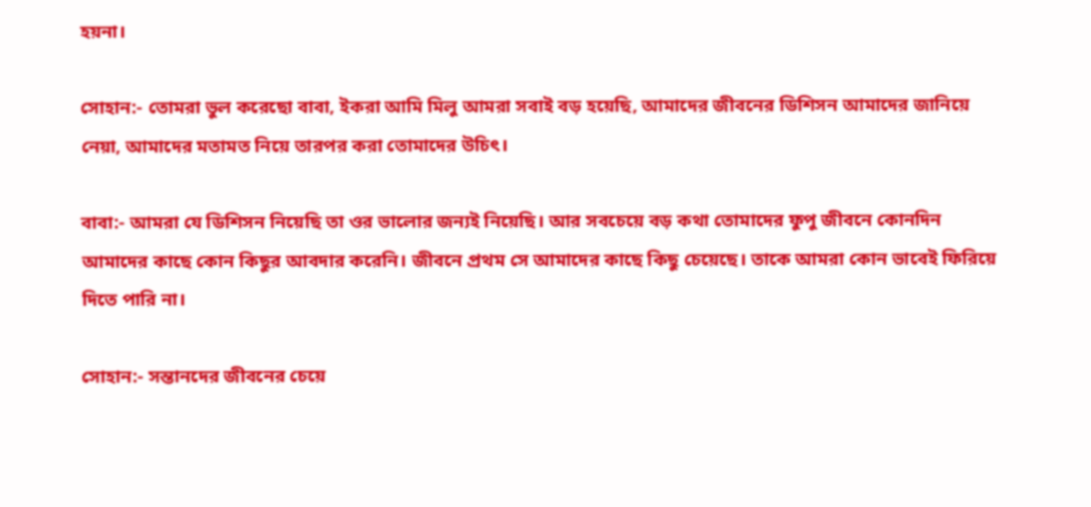হয়না।

সোহান:- তোমরা ভুল করেছো বাবা, ইকরা আমি মিলু আমরা সবাই বড় হয়েছি, আমাদের জীবনের ডিশিসন আমাদের জানিয়ে নেয়া, আমাদের মতামত নিয়ে তারপর করা তোমাদের উচিৎ।

বাবা:- আমরা যে ডিশিসন নিয়েছি তা ওর ভালোর জন্যই নিয়েছি। আর সবচেয়ে বড় কথা তোমাদের ফুপু জীবনে কোনদিন আমাদের কাছে কোন কিছুর আবদার করেনি। জীবনে প্রথম সে আমাদের কাছে কিছু চেয়েছে। তাকে আমরা কোন ভাবেই ফিরিয়ে দিতে পারি না।

সোহান:- সন্তানদের জীবনের চেয়ে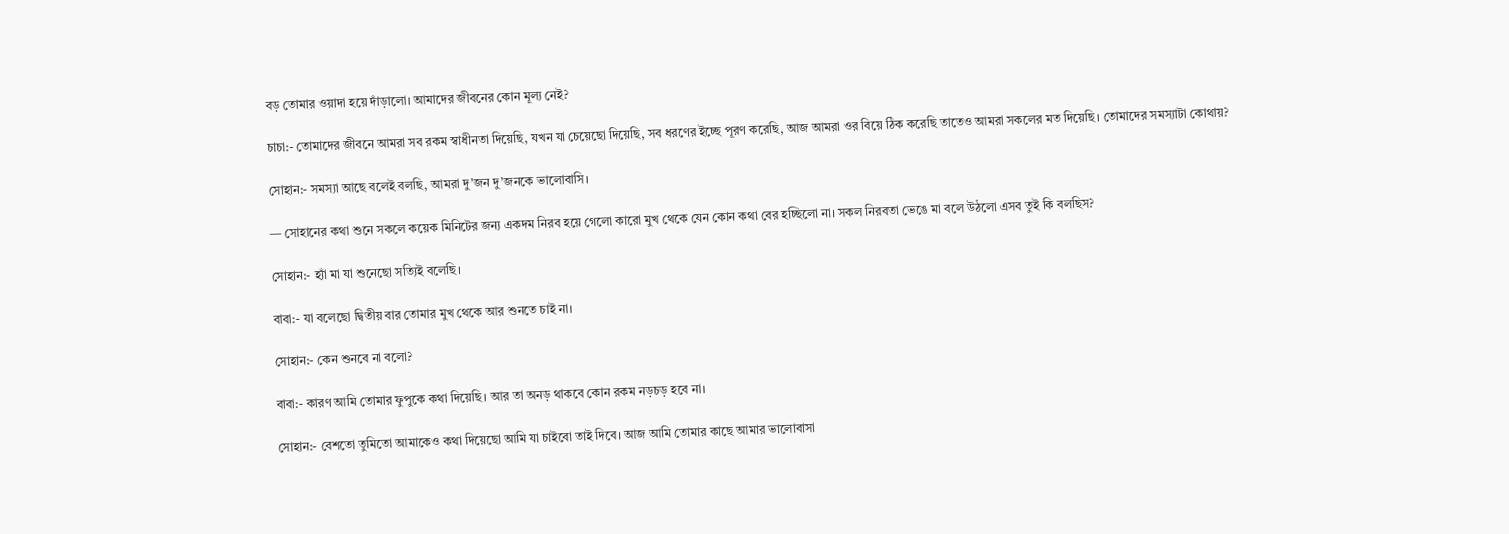বড় তোমার ওয়াদা হয়ে দাঁড়ালো। আমাদের জীবনের কোন মূল্য নেই?

চাচা:- তোমাদের জীবনে আমরা সব রকম স্বাধীনতা দিয়েছি, যখন যা চেয়েছো দিয়েছি, সব ধরণের ইচ্ছে পূরণ করেছি, আজ আমরা ওর বিয়ে ঠিক করেছি তাতেও আমরা সকলের মত দিয়েছি। তোমাদের সমস্যাটা কোথায়?

সোহান:- সমস্যা আছে বলেই বলছি, আমরা দু’জন দু’জনকে ভালোবাসি।

— সোহানের কথা শুনে সকলে কয়েক মিনিটের জন্য একদম নিরব হয়ে গেলো কারো মুখ থেকে যেন কোন কথা বের হচ্ছিলো না। সকল নিরবতা ভেঙে মা বলে উঠলো এসব তুই কি বলছিস?

সোহান:- হ্যাঁ মা যা শুনেছো সত্যিই বলেছি।

বাবা:- যা বলেছো দ্বিতীয় বার তোমার মুখ থেকে আর শুনতে চাই না।

সোহান:- কেন শুনবে না বলো?

বাবা:- কারণ আমি তোমার ফুপুকে কথা দিয়েছি। আর তা অনড় থাকবে কোন রকম নড়চড় হবে না।

সোহান:- বেশতো তুমিতো আমাকেও কথা দিয়েছো আমি যা চাইবো তাই দিবে। আজ আমি তোমার কাছে আমার ভালোবাসা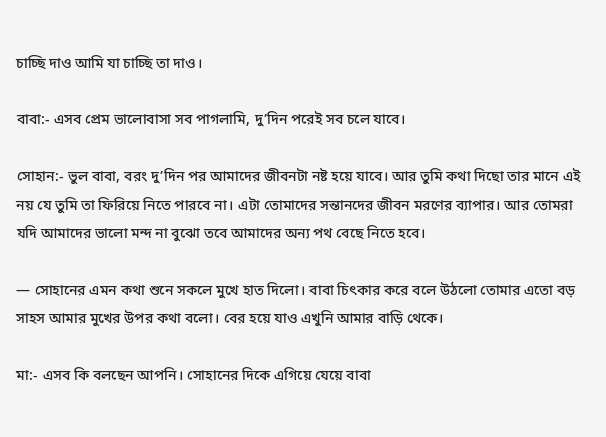চাচ্ছি দাও আমি যা চাচ্ছি তা দাও।

বাবা:- এসব প্রেম ভালোবাসা সব পাগলামি, দু’দিন পরেই সব চলে যাবে।

সোহান:- ভুল বাবা, বরং দু’দিন পর আমাদের জীবনটা নষ্ট হয়ে যাবে। আর তুমি কথা দিছো তার মানে এই নয় যে তুমি তা ফিরিয়ে নিতে পারবে না। এটা তোমাদের সন্তানদের জীবন মরণের ব্যাপার। আর তোমরা যদি আমাদের ভালো মন্দ না বুঝো তবে আমাদের অন্য পথ বেছে নিতে হবে।

— সোহানের এমন কথা শুনে সকলে মুখে হাত দিলো। বাবা চিৎকার করে বলে উঠলো তোমার এতো বড় সাহস আমার মুখের উপর কথা বলো। বের হয়ে যাও এখুনি আমার বাড়ি থেকে।

মা:- এসব কি বলছেন আপনি। সোহানের দিকে এগিয়ে যেয়ে বাবা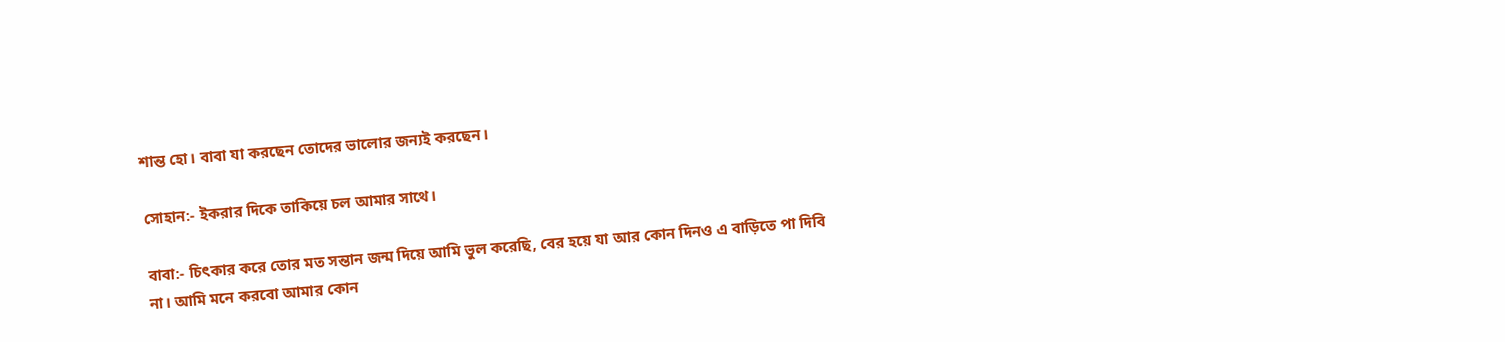শান্ত হো। বাবা যা করছেন তোদের ভালোর জন্যই করছেন।

সোহান:- ইকরার দিকে তাকিয়ে চল আমার সাথে।

বাবা:- চিৎকার করে তোর মত সন্তান জন্ম দিয়ে আমি ভুল করেছি, বের হয়ে যা আর কোন দিনও এ বাড়িতে পা দিবি না। আমি মনে করবো আমার কোন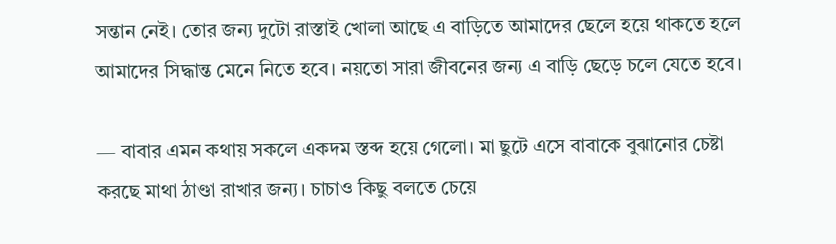সন্তান নেই। তোর জন্য দুটো রাস্তাই খোলা আছে এ বাড়িতে আমাদের ছেলে হয়ে থাকতে হলে আমাদের সিদ্ধান্ত মেনে নিতে হবে। নয়তো সারা জীবনের জন্য এ বাড়ি ছেড়ে চলে যেতে হবে।

— বাবার এমন কথায় সকলে একদম স্তব্দ হয়ে গেলো। মা ছুটে এসে বাবাকে বুঝানোর চেষ্টা করছে মাথা ঠাণ্ডা রাখার জন্য। চাচাও কিছু বলতে চেয়ে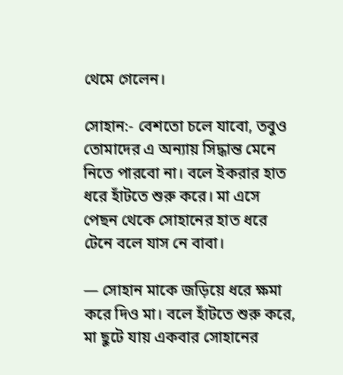থেমে গেলেন।

সোহান:- বেশতো চলে যাবো, তবুও তোমাদের এ অন্যায় সিদ্ধান্ত মেনে নিতে পারবো না। বলে ইকরার হাত ধরে হাঁটতে শুরু করে। মা এসে পেছন থেকে সোহানের হাত ধরে টেনে বলে যাস নে বাবা।

— সোহান মাকে জড়িয়ে ধরে ক্ষমা করে দিও মা। বলে হাঁটতে শুরু করে, মা ছুটে যায় একবার সোহানের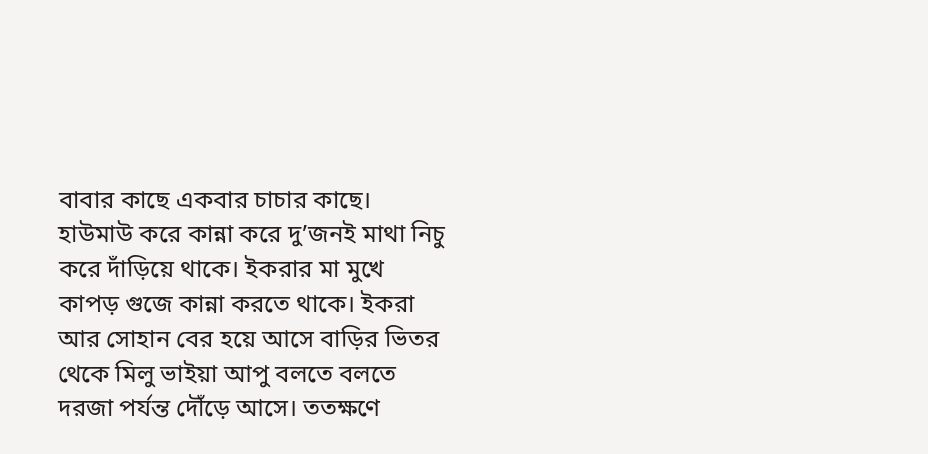বাবার কাছে একবার চাচার কাছে। হাউমাউ করে কান্না করে দু’জনই মাথা নিচু করে দাঁড়িয়ে থাকে। ইকরার মা মুখে কাপড় গুজে কান্না করতে থাকে। ইকরা আর সোহান বের হয়ে আসে বাড়ির ভিতর থেকে মিলু ভাইয়া আপু বলতে বলতে দরজা পর্যন্ত দৌঁড়ে আসে। ততক্ষণে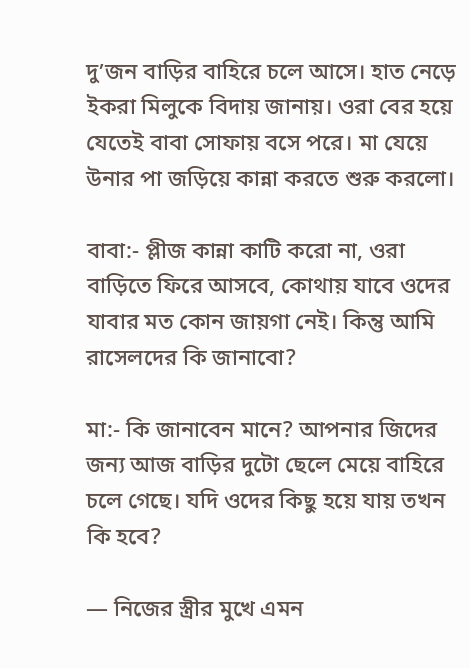দু’জন বাড়ির বাহিরে চলে আসে। হাত নেড়ে ইকরা মিলুকে বিদায় জানায়। ওরা বের হয়ে যেতেই বাবা সোফায় বসে পরে। মা যেয়ে উনার পা জড়িয়ে কান্না করতে শুরু করলো।

বাবা:- প্লীজ কান্না কাটি করো না, ওরা বাড়িতে ফিরে আসবে, কোথায় যাবে ওদের যাবার মত কোন জায়গা নেই। কিন্তু আমি রাসেলদের কি জানাবো?

মা:- কি জানাবেন মানে? আপনার জিদের জন্য আজ বাড়ির দুটো ছেলে মেয়ে বাহিরে চলে গেছে। যদি ওদের কিছু হয়ে যায় তখন কি হবে?

— নিজের স্ত্রীর মুখে এমন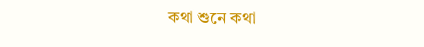কথা শুনে কথা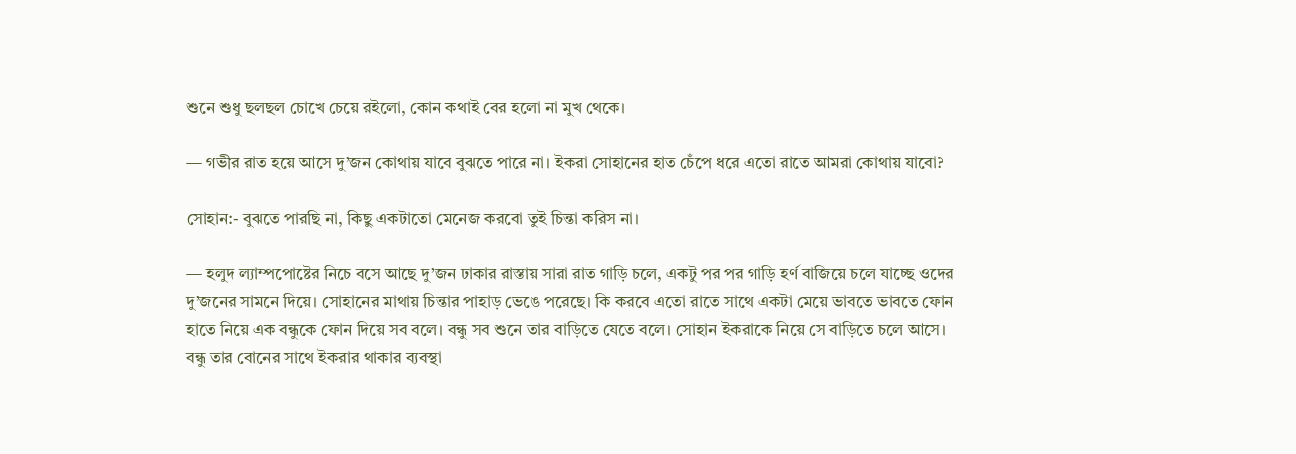শুনে শুধু ছলছল চোখে চেয়ে রইলো, কোন কথাই বের হলো না মুখ থেকে।

— গভীর রাত হয়ে আসে দু’জন কোথায় যাবে বুঝতে পারে না। ইকরা সোহানের হাত চেঁপে ধরে এতো রাতে আমরা কোথায় যাবো?

সোহান:- বুঝতে পারছি না, কিছু একটাতো মেনেজ করবো তুই চিন্তা করিস না।

— হলুদ ল্যাম্পপোষ্টের নিচে বসে আছে দু’জন ঢাকার রাস্তায় সারা রাত গাড়ি চলে, একটু পর পর গাড়ি হর্ণ বাজিয়ে চলে যাচ্ছে ওদের দু’জনের সামনে দিয়ে। সোহানের মাথায় চিন্তার পাহাড় ভেঙে পরেছে। কি করবে এতো রাতে সাথে একটা মেয়ে ভাবতে ভাবতে ফোন হাতে নিয়ে এক বন্ধুকে ফোন দিয়ে সব বলে। বন্ধু সব শুনে তার বাড়িতে যেতে বলে। সোহান ইকরাকে নিয়ে সে বাড়িতে চলে আসে। বন্ধু তার বোনের সাথে ইকরার থাকার ব্যবস্থা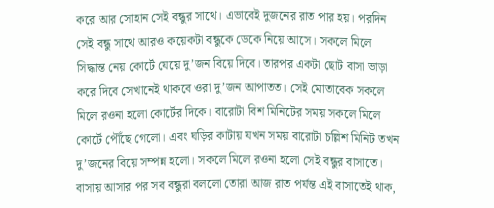করে আর সোহান সেই বন্ধুর সাথে। এভাবেই দুজনের রাত পার হয়। পরদিন সেই বন্ধু সাথে আরও কয়েকটা বন্ধুকে ডেকে নিয়ে আসে। সকলে মিলে সিদ্ধান্ত নেয় কোর্টে যেয়ে দু’জন বিয়ে দিবে। তারপর একটা ছোট বাসা ভাড়া করে দিবে সেখানেই থাকবে ওরা দু’জন আপাতত। সেই মোতাবেক সকলে মিলে রওনা হলো কোর্টের দিকে। বারোটা বিশ মিনিটের সময় সকলে মিলে কোর্টে পৌঁছে গেলো। এবং ঘড়ির কাটায় যখন সময় বারোটা চল্লিশ মিনিট তখন দু’জনের বিয়ে সম্পন্ন হলো। সকলে মিলে রওনা হলো সেই বন্ধুর বাসাতে। বাসায় আসার পর সব বন্ধুরা বললো তোরা আজ রাত পর্যন্ত এই বাসাতেই থাক,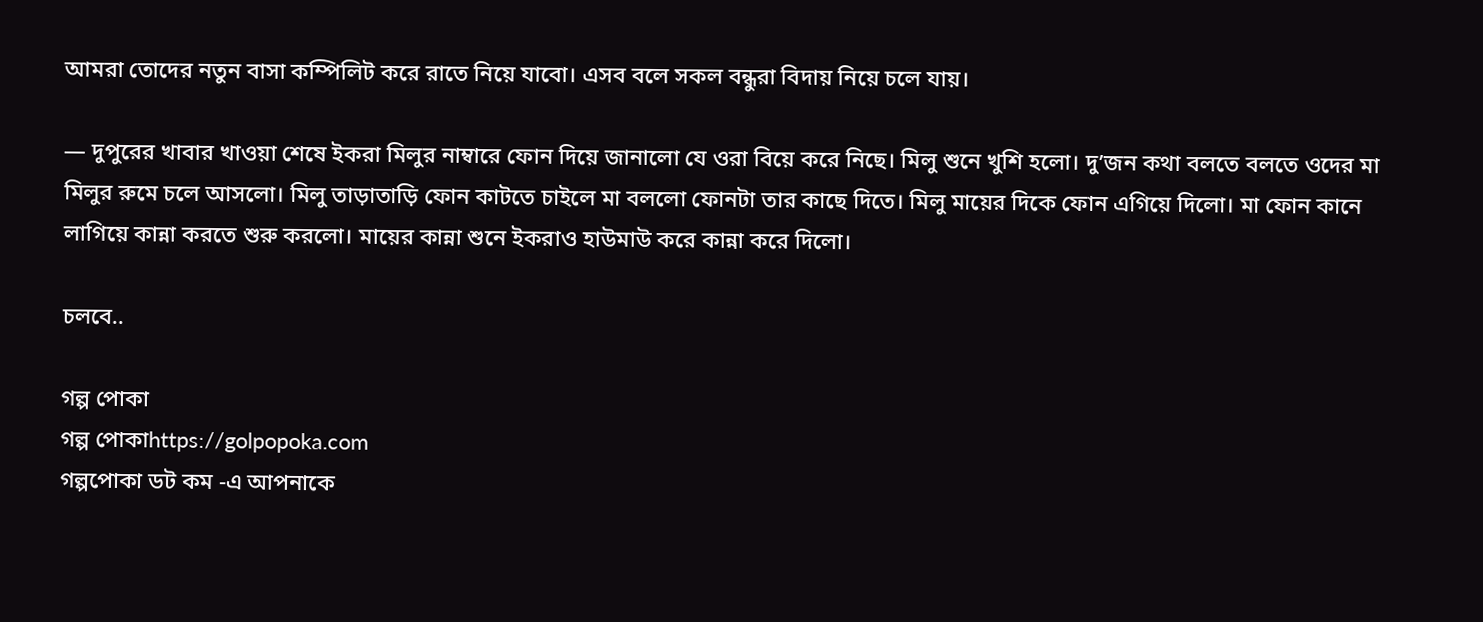আমরা তোদের নতুন বাসা কম্পিলিট করে রাতে নিয়ে যাবো। এসব বলে সকল বন্ধুরা বিদায় নিয়ে চলে যায়।

— দুপুরের খাবার খাওয়া শেষে ইকরা মিলুর নাম্বারে ফোন দিয়ে জানালো যে ওরা বিয়ে করে নিছে। মিলু শুনে খুশি হলো। দু’জন কথা বলতে বলতে ওদের মা মিলুর রুমে চলে আসলো। মিলু তাড়াতাড়ি ফোন কাটতে চাইলে মা বললো ফোনটা তার কাছে দিতে। মিলু মায়ের দিকে ফোন এগিয়ে দিলো। মা ফোন কানে লাগিয়ে কান্না করতে শুরু করলো। মায়ের কান্না শুনে ইকরাও হাউমাউ করে কান্না করে দিলো।

চলবে..

গল্প পোকা
গল্প পোকাhttps://golpopoka.com
গল্পপোকা ডট কম -এ আপনাকে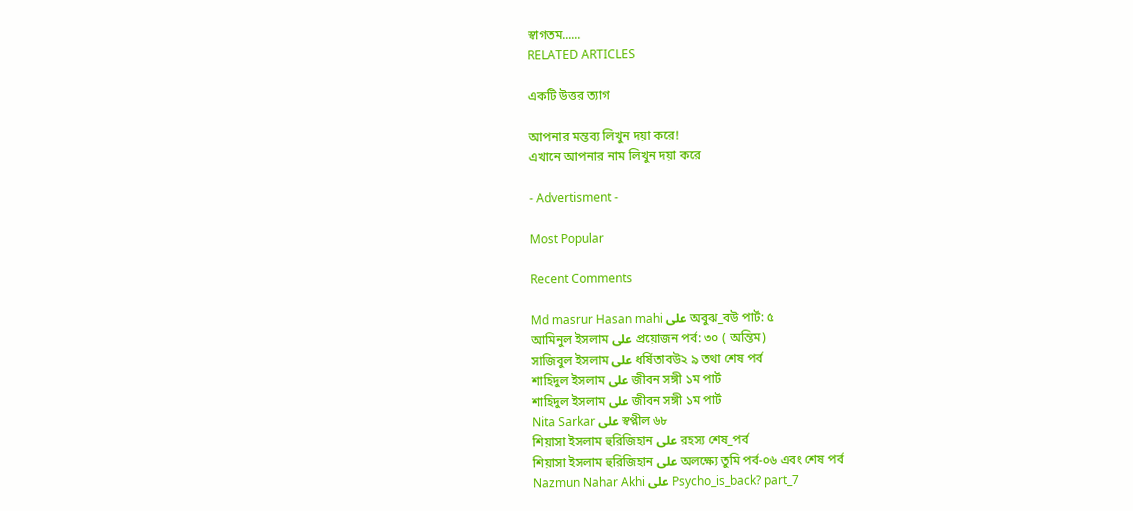স্বাগতম......
RELATED ARTICLES

একটি উত্তর ত্যাগ

আপনার মন্তব্য লিখুন দয়া করে!
এখানে আপনার নাম লিখুন দয়া করে

- Advertisment -

Most Popular

Recent Comments

Md masrur Hasan mahi على অবুঝ_বউ পার্ট: ৫
আমিনুল ইসলাম على প্রয়োজন পর্ব: ৩০ ( অন্তিম)
সাজিবুল ইসলাম على ধর্ষিতাবউ২ ৯ তথা শেষ পর্ব
শাহিদুল ইসলাম على জীবন সঙ্গী ১ম পার্ট
শাহিদুল ইসলাম على জীবন সঙ্গী ১ম পার্ট
Nita Sarkar على স্বপ্নীল ৬৮
শিয়াসা ইসলাম হুরিজিহান على রহস্য শেষ_পর্ব
শিয়াসা ইসলাম হুরিজিহান على অলক্ষ্যে তুমি পর্ব-০৬ এবং শেষ পর্ব
Nazmun Nahar Akhi على Psycho_is_back? part_7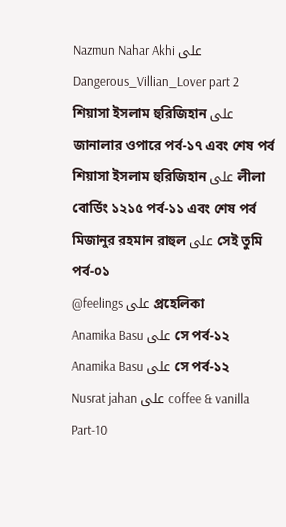Nazmun Nahar Akhi على Dangerous_Villian_Lover part 2
শিয়াসা ইসলাম হুরিজিহান على জানালার ওপারে পর্ব-১৭ এবং শেষ পর্ব
শিয়াসা ইসলাম হুরিজিহান على লীলা বোর্ডিং ১২১৫ পর্ব-১১ এবং শেষ পর্ব
মিজানুর রহমান রাহুল على সেই তুমি পর্ব-০১
@feelings على প্রহেলিকা
Anamika Basu على সে পর্ব-১২
Anamika Basu على সে পর্ব-১২
Nusrat jahan على coffee & vanilla Part-10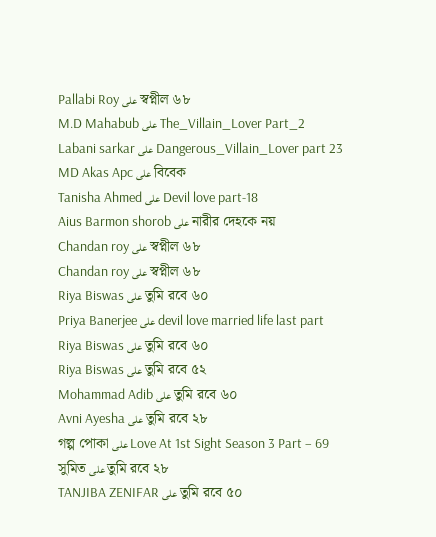Pallabi Roy على স্বপ্নীল ৬৮
M.D Mahabub على The_Villain_Lover Part_2
Labani sarkar على Dangerous_Villain_Lover part 23
MD Akas Apc على বিবেক
Tanisha Ahmed على Devil love part-18
Aius Barmon shorob على নারীর দেহকে নয়
Chandan roy على স্বপ্নীল ৬৮
Chandan roy على স্বপ্নীল ৬৮
Riya Biswas على তুমি রবে ৬০
Priya Banerjee على devil love married life last part
Riya Biswas على তুমি রবে ৬০
Riya Biswas على তুমি রবে ৫২
Mohammad Adib على তুমি রবে ৬০
Avni Ayesha على তুমি রবে ২৮
গল্প পোকা على Love At 1st Sight Season 3 Part – 69
সুমিত على তুমি রবে ২৮
TANJIBA ZENIFAR على তুমি রবে ৫০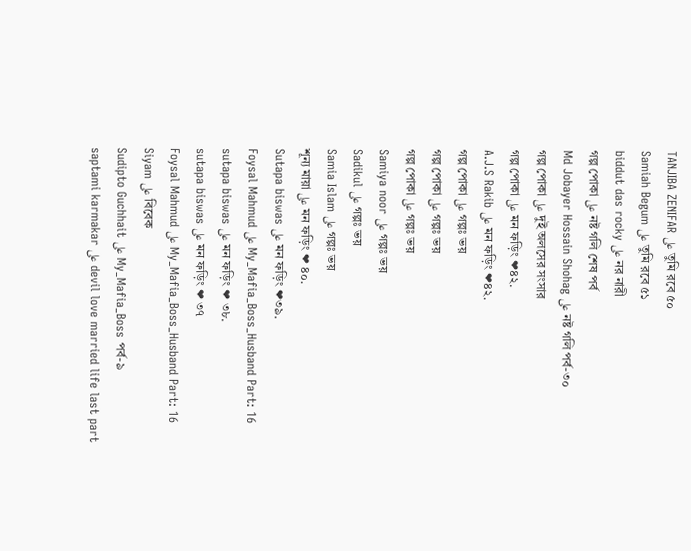TANJIBA ZENIFAR على তুমি রবে ৫০
Samiah Begum على তুমি রবে ৫১
biddut das rocky على নর নারী
গল্প পোকা على নষ্ট গলি শেষ পর্ব
Md Jobayer Hossain Shohag على নষ্ট গলি পর্ব-৩০
গল্প পোকা على দুই অলসের সংসার
গল্প পোকা على মন ফড়িং ❤৪২.
A.J.S Rakib على মন ফড়িং ❤৪২.
গল্প পোকা على গল্পঃ ভয়
গল্প পোকা على গল্পঃ ভয়
গল্প পোকা على গল্পঃ ভয়
Samiya noor على গল্পঃ ভয়
Sadikul على গল্পঃ ভয়
Samia Islam على গল্পঃ ভয়
শূন্য মায়া على মন ফড়িং ❤ ৪০.
Sutapa biswas على মন ফড়িং ❤৩৯.
Foysal Mahmud على My_Mafia_Boss_Husband Part: 16
sutapa biswas على মন ফড়িং ❤ ৩৮.
sutapa biswas على মন ফড়িং ❤ ৩৭
Foysal Mahmud على My_Mafia_Boss_Husband Part: 16
Siyam على বিবেক
Sudipto Guchhait على My_Mafia_Boss পর্ব-৯
saptami karmakar على devil love married life last part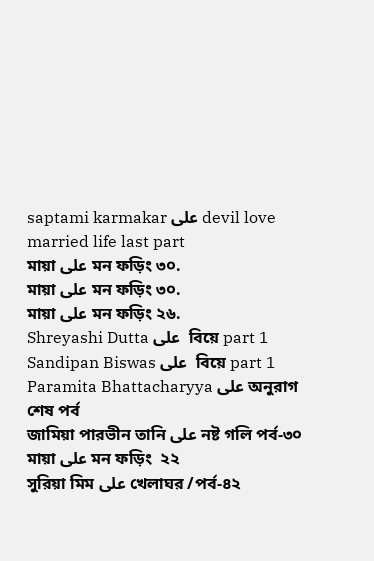saptami karmakar على devil love married life last part
মায়া على মন ফড়িং ৩০.
মায়া على মন ফড়িং ৩০.
মায়া على মন ফড়িং ২৬.
Shreyashi Dutta على  বিয়ে part 1
Sandipan Biswas على  বিয়ে part 1
Paramita Bhattacharyya على অনুরাগ শেষ পর্ব
জামিয়া পারভীন তানি على নষ্ট গলি পর্ব-৩০
মায়া على মন ফড়িং  ২২
সুরিয়া মিম على খেলাঘর /পর্ব-৪২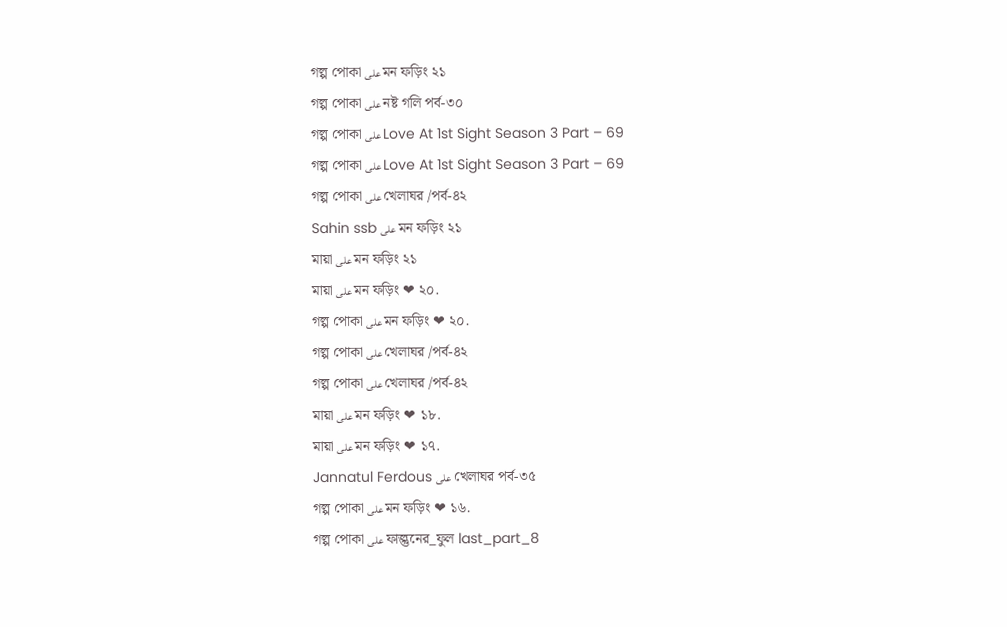গল্প পোকা على মন ফড়িং ২১
গল্প পোকা على নষ্ট গলি পর্ব-৩০
গল্প পোকা على Love At 1st Sight Season 3 Part – 69
গল্প পোকা على Love At 1st Sight Season 3 Part – 69
গল্প পোকা على খেলাঘর /পর্ব-৪২
Sahin ssb على মন ফড়িং ২১
মায়া على মন ফড়িং ২১
মায়া على মন ফড়িং ❤ ২০.
গল্প পোকা على মন ফড়িং ❤ ২০.
গল্প পোকা على খেলাঘর /পর্ব-৪২
গল্প পোকা على খেলাঘর /পর্ব-৪২
মায়া على মন ফড়িং ❤ ১৮.
মায়া على মন ফড়িং ❤ ১৭.
Jannatul Ferdous على খেলাঘর পর্ব-৩৫
গল্প পোকা على মন ফড়িং ❤ ১৬.
গল্প পোকা على ফাল্গুনের_ফুল last_part_8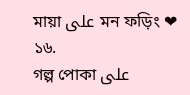মায়া على মন ফড়িং ❤ ১৬.
গল্প পোকা على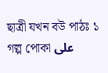ছাত্রী যখন বউ পাঠঃ ১
গল্প পোকা على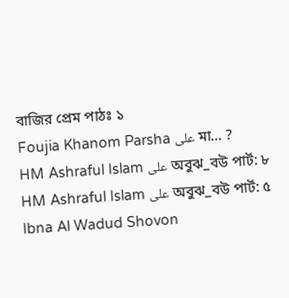বাজির প্রেম পাঠঃ ১
Foujia Khanom Parsha على মা… ?
HM Ashraful Islam على অবুঝ_বউ পার্ট: ৮
HM Ashraful Islam على অবুঝ_বউ পার্ট: ৫
Ibna Al Wadud Shovon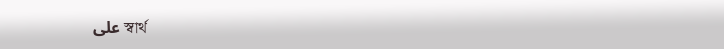على স্বার্থ